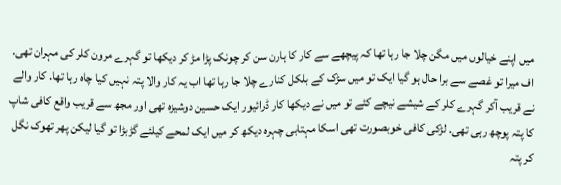میں اپنے خیالوں میں مگن چلا جا رہا تھا کہ پیچھے سے کار کا ہارن سن کر چونک پڑا مڑ کر دیکھا تو گہرے مرون کلر کی مہران تھی. اف میرا تو غصے سے برا حال ہو گیا ایک تو میں سڑک کے بلکل کنارے چلا جا رہا تھا اب یہ کار والا پتہ نہیں کیا چاہ رہا تھا. کار والے نے قریب آکر گہرے کلر کے شیشے نیچے کئے تو میں نے دیکھا کار ڈرائیور ایک حسین دوشیزہ تھی اور مجھ سے قریب واقع کافی شاپ کا پتہ پوچھ رہی تھی. لڑکی کافی خوبصورت تھی اسکا مہتابی چہرہ دیکھ کر میں ایک لمحے کیلئے گڑبڑا تو گیا لیکن پھر تھوک نگل کر پتہ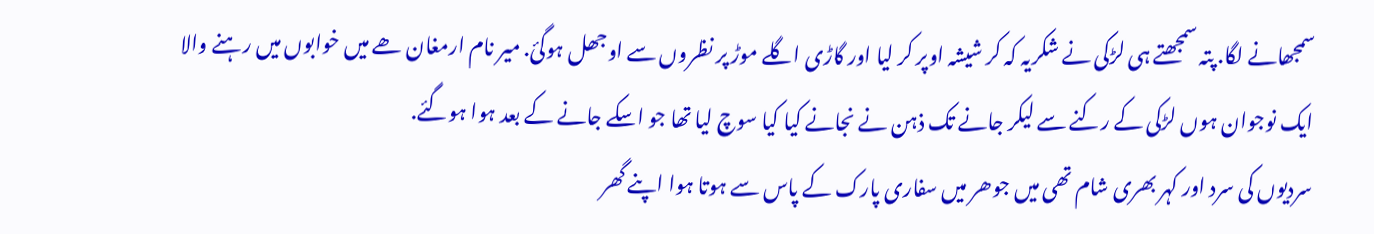سمجھانے لگا. پتہ سمجھتے ہی لڑکی نے شکریہ کہ کر شیشہ اوپر کر لیا اور گاڑی اگلے موڑ پر نظروں سے اوجھل ہوگئ. میر نام ارمغان ھے میں خوابوں میں رہنے والا ایک نوجوان ہوں لڑکی کے رکنے سے لیکر جانے تک ذہن نے نجانے کیا کیا سوچ لیا تھا جو اسکے جانے کے بعد ہوا ہوگئے.
سردیوں کی سرد اور کہر بھری شام تھی میں جوھر میں سفاری پارک کے پاس سے ہوتا ہوا اپنے گھر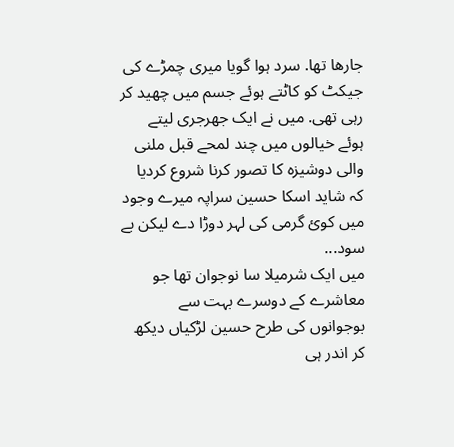جارھا تھا. سرد ہوا گویا میری چمڑے کی جیکٹ کو کاٹتے ہوئے جسم میں چھید کر رہی تھی. میں نے ایک جھرجری لیتے ہوئے خیالوں میں چند لمحے قبل ملنی والی دوشیزہ کا تصور کرنا شروع کردیا کہ شاید اسکا حسین سراپہ میرے وجود میں کوئ گرمی کی لہر دوڑا دے لیکن بے سود...
میں ایک شرمیلا سا نوجوان تھا جو معاشرے کے دوسرے بہت سے بوجوانوں کی طرح حسین لڑکیاں دیکھ کر اندر ہی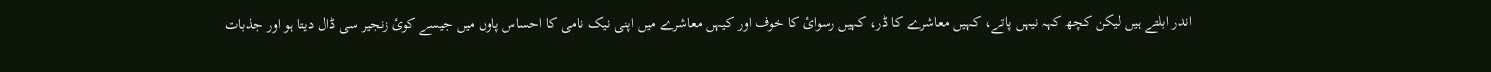اندر ابلتے ہیں لیکن کچھ کہہ نیہں پاتے، کہیں معاشرے کا ڈر، کہیں رسوائ کا خوف اور کیہں معاشرے میں اپنی نیک نامی کا احساس پاوں میں جیسے کوئ زنجیر سی ڈال دیتا ہو اور جذبات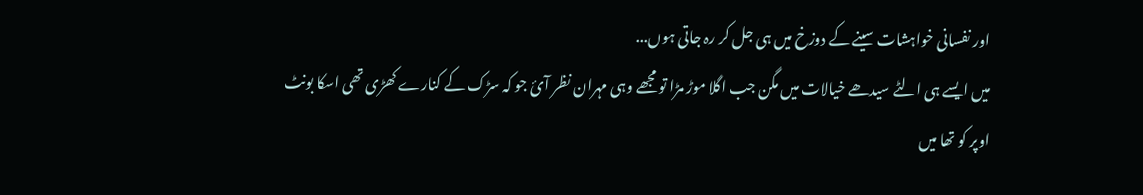اور نفسانی خواہشات سینے کے دوزخ میں ہی جل کر رہ جاتی ہوں...
میں ایسے ہی الٹے سیدھے خیالات میں مگن جب اگلا موڑ مڑا تو مجھے وہی مہران نظر آئ جو کہ سڑک کے کنارے کھڑی تھی اسکا بونٹ اوپر کو تھا میں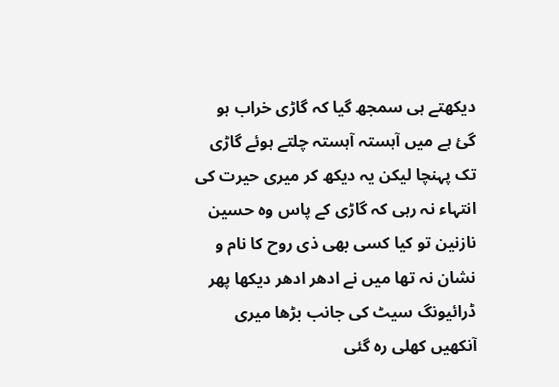دیکھتے ہی سمجھ گیا کہ گاڑی خراب ہو گئ ہے میں آہستہ آہستہ چلتے ہوئے گاڑی تک پہنچا لیکن یہ دیکھ کر میری حیرت کی انتہاء نہ رہی کہ گاڑی کے پاس وہ حسین نازنین تو کیا کسی بھی ذی روح کا نام و نشان نہ تھا میں نے ادھر ادھر دیکھا پھر ڈرائیونگ سیٹ کی جانب بڑھا میری آنکھیں کھلی رہ گئی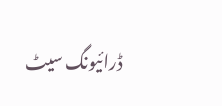ڈرائیونگ سیٹ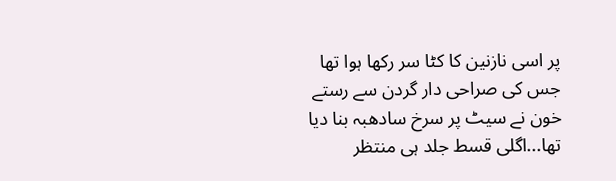پر اسی نازنین کا کٹا سر رکھا ہوا تھا جس کی صراحی دار گردن سے رستے خون نے سیٹ پر سرخ سادھبہ بنا دیا تھا...اگلی قسط جلد ہی منتظر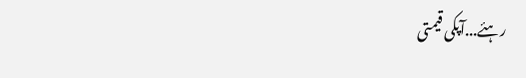رہئے...آپکی قیمتی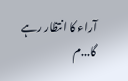آراء کا انتظار رہے گا...م